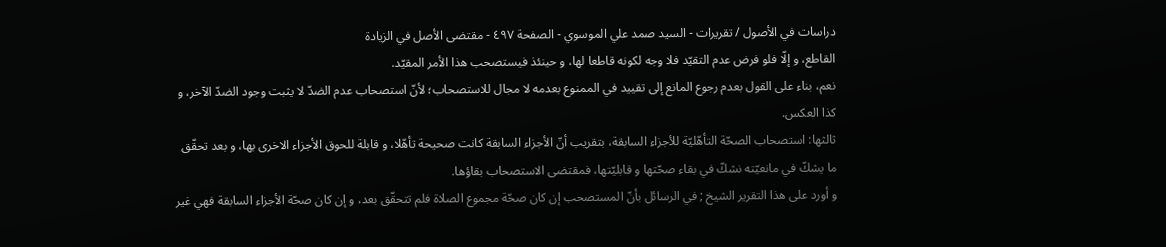دراسات في الأصول / تقريرات - السيد صمد علي الموسوي - الصفحة ٤٩٧ - مقتضى الأصل في الزيادة
القاطع، و إلّا فلو فرض عدم التقيّد فلا وجه لكونه قاطعا لها، و حينئذ فيستصحب هذا الأمر المقيّد.
نعم، بناء على القول بعدم رجوع المانع إلى تقييد في الممنوع بعدمه لا مجال للاستصحاب؛ لأنّ استصحاب عدم الضدّ لا يثبت وجود الضدّ الآخر، و كذا العكس.
ثالثها: استصحاب الصحّة التأهّليّة للأجزاء السابقة، بتقريب أنّ الأجزاء السابقة كانت صحيحة تأهّلا، و قابلة للحوق الأجزاء الاخرى بها، و بعد تحقّق ما يشكّ في مانعيّته نشكّ في بقاء صحّتها و قابليّتها، فمقتضى الاستصحاب بقاؤها.
و أورد على هذا التقرير الشيخ ; في الرسائل بأنّ المستصحب إن كان صحّة مجموع الصلاة فلم تتحقّق بعد، و إن كان صحّة الأجزاء السابقة فهي غير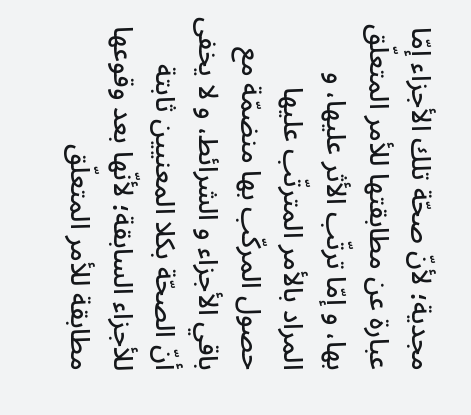مجدية؛ لأنّ صحّة تلك الأجزاء إمّا عبارة عن مطابقتها للأمر المتعلّق بها، و إمّا ترتّب الأثر عليها، و المراد بالأمر المترتّب عليها حصول المركّب بها منضمّة مع باقي الأجزاء و الشرائط، و لا يخفى أنّ الصحّة بكلا المعنيين ثابتة للأجزاء السابقة؛ لأنّها بعد وقوعها مطابقة للأمر المتعلّق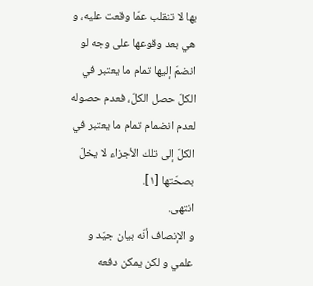بها لا تنقلب عمّا وقعت عليه، و هي بعد وقوعها على وجه لو انضمّ إليها تمام ما يعتبر في الكلّ حصل الكلّ، فعدم حصوله لعدم انضمام تمام ما يعتبر في الكلّ إلى تلك الأجزاء لا يخلّ بصحّتها [١].
انتهى.
و الإنصاف أنّه بيان جيّد و علمي و لكن يمكن دفعه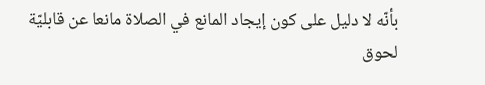بأنّه لا دليل على كون إيجاد المانع في الصلاة مانعا عن قابليّة لحوق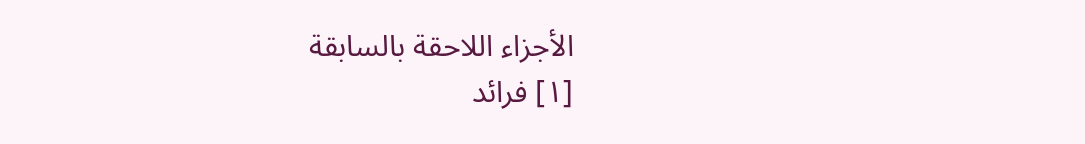الأجزاء اللاحقة بالسابقة
[١] فرائد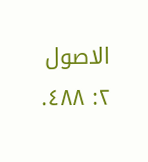الاصول ٢: ٤٨٨.